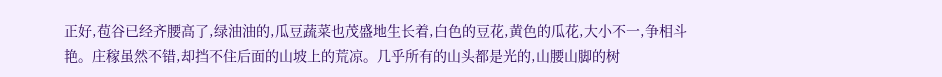正好,苞谷已经齐腰高了,绿油油的,瓜豆蔬菜也茂盛地生长着,白色的豆花,黄色的瓜花,大小不一,争相斗艳。庄稼虽然不错,却挡不住后面的山坡上的荒凉。几乎所有的山头都是光的,山腰山脚的树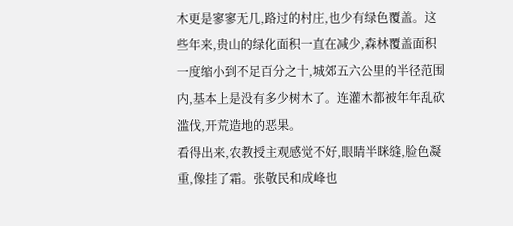木更是寥寥无几,路过的村庄,也少有绿色覆盖。这些年来,贵山的绿化面积一直在减少,森林覆盖面积一度缩小到不足百分之十,城郊五六公里的半径范围内,基本上是没有多少树木了。连灌木都被年年乱砍滥伐,开荒造地的恶果。
看得出来,农教授主观感觉不好,眼睛半眯缝,脸色凝重,像挂了霜。张敬民和成峰也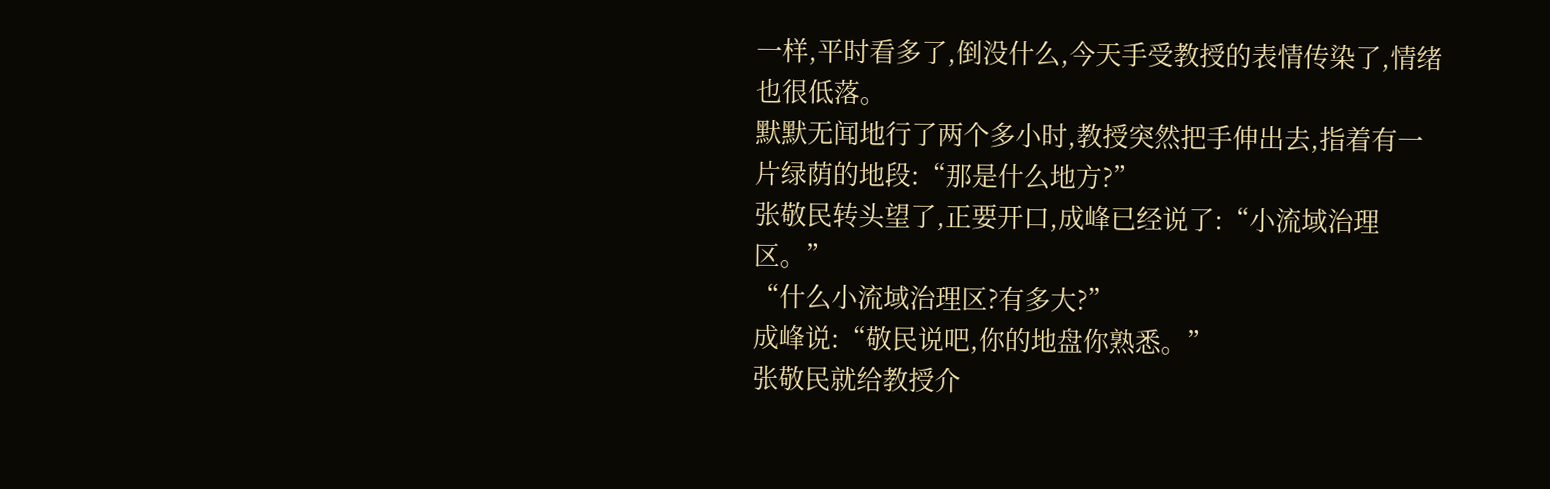一样,平时看多了,倒没什么,今天手受教授的表情传染了,情绪也很低落。
默默无闻地行了两个多小时,教授突然把手伸出去,指着有一片绿荫的地段:“那是什么地方?”
张敬民转头望了,正要开口,成峰已经说了:“小流域治理区。”
“什么小流域治理区?有多大?”
成峰说:“敬民说吧,你的地盘你熟悉。”
张敬民就给教授介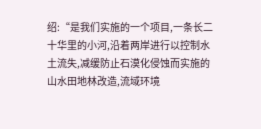绍:“是我们实施的一个项目,一条长二十华里的小河,沿着两岸进行以控制水土流失,减缓防止石漠化侵蚀而实施的山水田地林改造,流域环境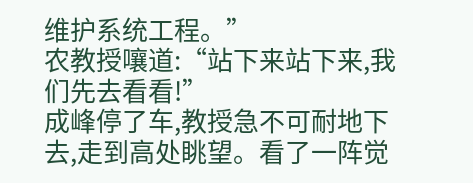维护系统工程。”
农教授嚷道:“站下来站下来,我们先去看看!”
成峰停了车,教授急不可耐地下去,走到高处眺望。看了一阵觉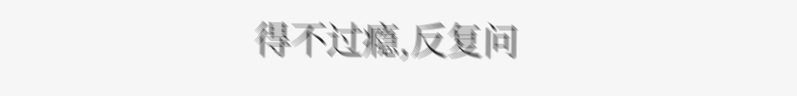得不过瘾,反复问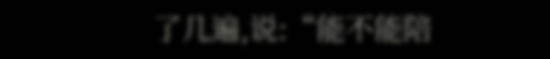了几遍,说:“能不能陪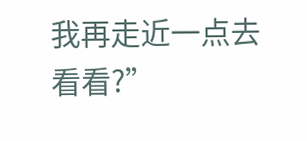我再走近一点去看看?”